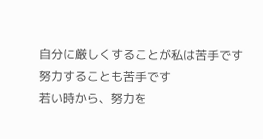自分に厳しくすることが私は苦手です
努力することも苦手です
若い時から、努力を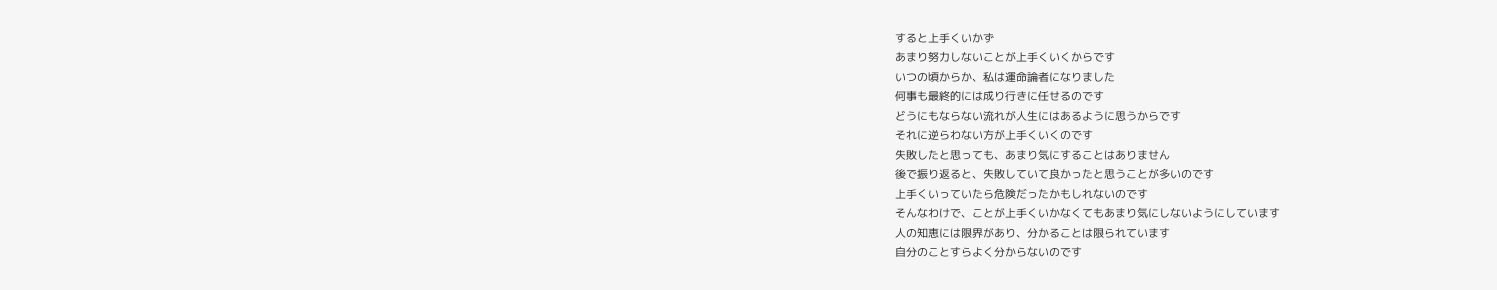すると上手くいかず
あまり努力しないことが上手くいくからです
いつの頃からか、私は運命論者になりました
何事も最終的には成り行きに任せるのです
どうにもならない流れが人生にはあるように思うからです
それに逆らわない方が上手くいくのです
失敗したと思っても、あまり気にすることはありません
後で振り返ると、失敗していて良かったと思うことが多いのです
上手くいっていたら危険だったかもしれないのです
そんなわけで、ことが上手くいかなくてもあまり気にしないようにしています
人の知恵には限界があり、分かることは限られています
自分のことすらよく分からないのです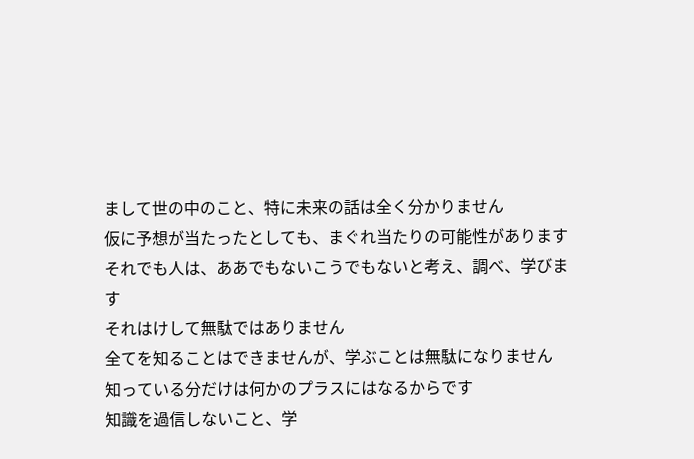まして世の中のこと、特に未来の話は全く分かりません
仮に予想が当たったとしても、まぐれ当たりの可能性があります
それでも人は、ああでもないこうでもないと考え、調べ、学びます
それはけして無駄ではありません
全てを知ることはできませんが、学ぶことは無駄になりません
知っている分だけは何かのプラスにはなるからです
知識を過信しないこと、学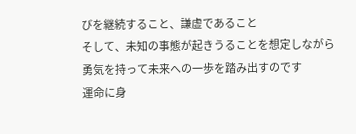びを継続すること、謙虚であること
そして、未知の事態が起きうることを想定しながら
勇気を持って未来への一歩を踏み出すのです
運命に身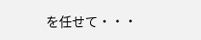を任せて・・・